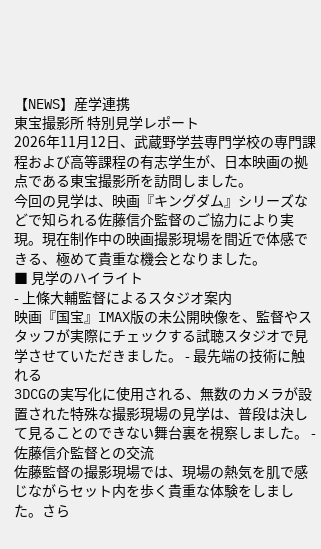【NEWS】産学連携
東宝撮影所 特別見学レポート
2026年11月12日、武蔵野学芸専門学校の専門課程および高等課程の有志学生が、日本映画の拠点である東宝撮影所を訪問しました。
今回の見学は、映画『キングダム』シリーズなどで知られる佐藤信介監督のご協力により実現。現在制作中の映画撮影現場を間近で体感できる、極めて貴重な機会となりました。
■ 見学のハイライト
- 上條大輔監督によるスタジオ案内
映画『国宝』IMAX版の未公開映像を、監督やスタッフが実際にチェックする試聴スタジオで見学させていただきました。 - 最先端の技術に触れる
3DCGの実写化に使用される、無数のカメラが設置された特殊な撮影現場の見学は、普段は決して見ることのできない舞台裏を視察しました。 - 佐藤信介監督との交流
佐藤監督の撮影現場では、現場の熱気を肌で感じながらセット内を歩く貴重な体験をしました。さら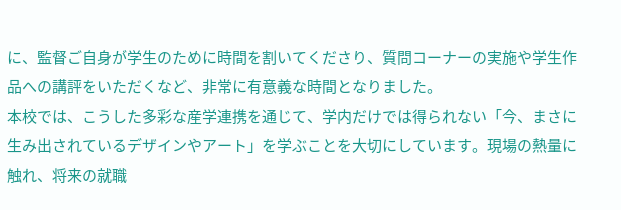に、監督ご自身が学生のために時間を割いてくださり、質問コーナーの実施や学生作品への講評をいただくなど、非常に有意義な時間となりました。
本校では、こうした多彩な産学連携を通じて、学内だけでは得られない「今、まさに生み出されているデザインやアート」を学ぶことを大切にしています。現場の熱量に触れ、将来の就職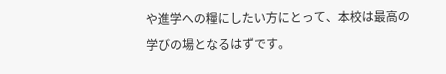や進学への糧にしたい方にとって、本校は最高の学びの場となるはずです。